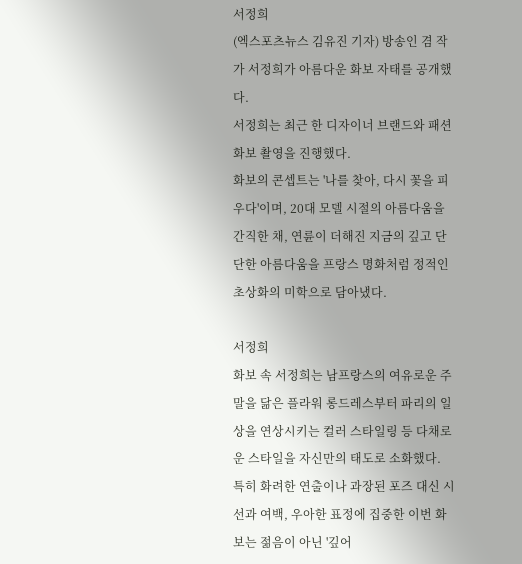서정희
(엑스포츠뉴스 김유진 기자) 방송인 겸 작가 서정희가 아름다운 화보 자태를 공개했다.
서정희는 최근 한 디자이너 브랜드와 패션 화보 촬영을 진행했다.
화보의 콘셉트는 '나를 찾아, 다시 꽃을 피우다'이며, 20대 모델 시절의 아름다움을 간직한 채, 연륜이 더해진 지금의 깊고 단단한 아름다움을 프랑스 명화처럼 정적인 초상화의 미학으로 담아냈다.

서정희
화보 속 서정희는 남프랑스의 여유로운 주말을 닮은 플라워 롱드레스부터 파리의 일상을 연상시키는 컬러 스타일링 등 다채로운 스타일을 자신만의 태도로 소화했다.
특히 화려한 연출이나 과장된 포즈 대신 시선과 여백, 우아한 표정에 집중한 이번 화보는 젊음이 아닌 '깊어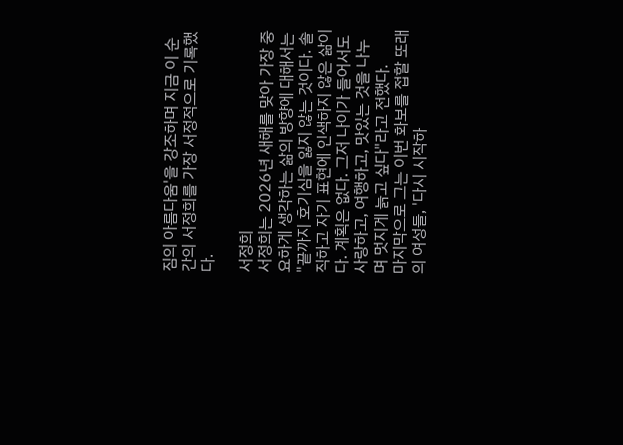짐의 아름다움'을 강조하며 지금 이 순간의 서정희를 가장 서정적으로 기록했다.

서정희
서정희는 2026년 새해를 맞아 가장 중요하게 생각하는 삶의 방향에 대해서는 "끝까지 호기심을 잃지 않는 것이다. 솔직하고 자기 표현에 인색하지 않은 삶이다. 계획은 없다. 그저 나이가 들어서도 사랑하고, 여행하고, 맛있는 것을 나누며 멋지게 늙고 싶다"라고 전했다.
마지막으로 그는 이번 화보를 접할 또래의 여성들, '다시 시작하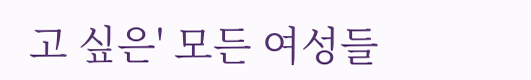고 싶은' 모든 여성들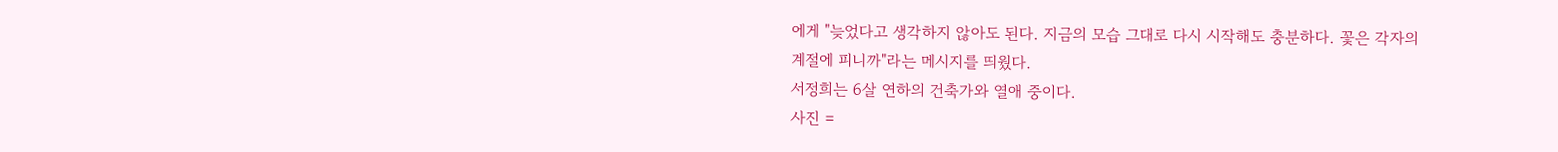에게 "늦었다고 생각하지 않아도 된다. 지금의 모습 그대로 다시 시작해도 충분하다. 꽃은 각자의 계절에 피니까"라는 메시지를 띄웠다.
서정희는 6살 연하의 건축가와 열애 중이다.
사진 =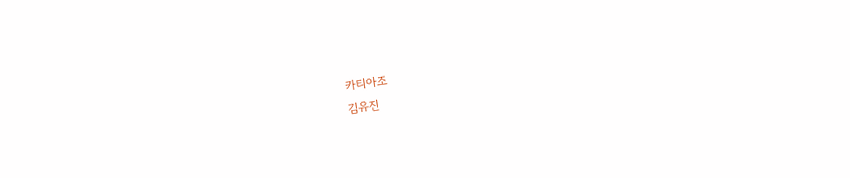카티아조
김유진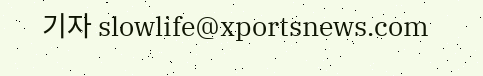기자 slowlife@xportsnews.com